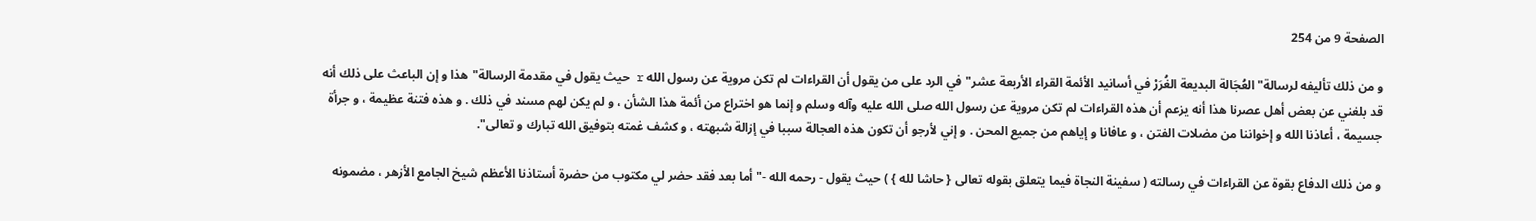الصفحة 9 من 254

و من ذلك تأليفه لرسالة"العُجَالة البديعة الغُرَرْ في أسانيد الأئمة القراء الأربعة عشر"في الرد على من يقول أن القراءات لم تكن مروية عن رسول الله r حيث يقول في مقدمة الرسالة"هذا و إن الباعث على ذلك أنه قد بلغني عن بعض أهل عصرنا هذا أنه يزعم أن هذه القراءات لم تكن مروية عن رسول الله صلى الله عليه وآله وسلم و إنما هو اختراع من أئمة هذا الشأن ، و لم يكن لهم مسند في ذلك . و هذه فتنة عظيمة ، و جرأة جسيمة ، أعاذنا الله و إخواننا من مضلات الفتن ، و عافانا و إياهم من جميع المحن . و إني لأرجو أن تكون هذه العجالة سببا في إزالة شبهته ، و كشف غمته بتوفيق الله تبارك و تعالى".

و من ذلك الدفاع بقوة عن القراءات في رسالته ( سفينة النجاة فيما يتعلق بقوله تعالى { حاشا لله } ) حيث يقول - رحمه الله -"أما بعد فقد حضر لي مكتوب من حضرة أستاذنا الأعظم شيخ الجامع الأزهر ، مضمونه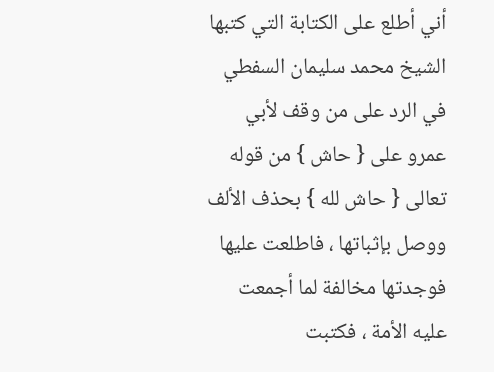أني أطلع على الكتابة التي كتبها الشيخ محمد سليمان السفطي في الرد على من وقف لأبي عمرو على { حاش } من قوله تعالى { حاش لله } بحذف الألف ووصل بإثباتها ، فاطلعت عليها فوجدتها مخالفة لما أجمعت عليه الأمة ، فكتبت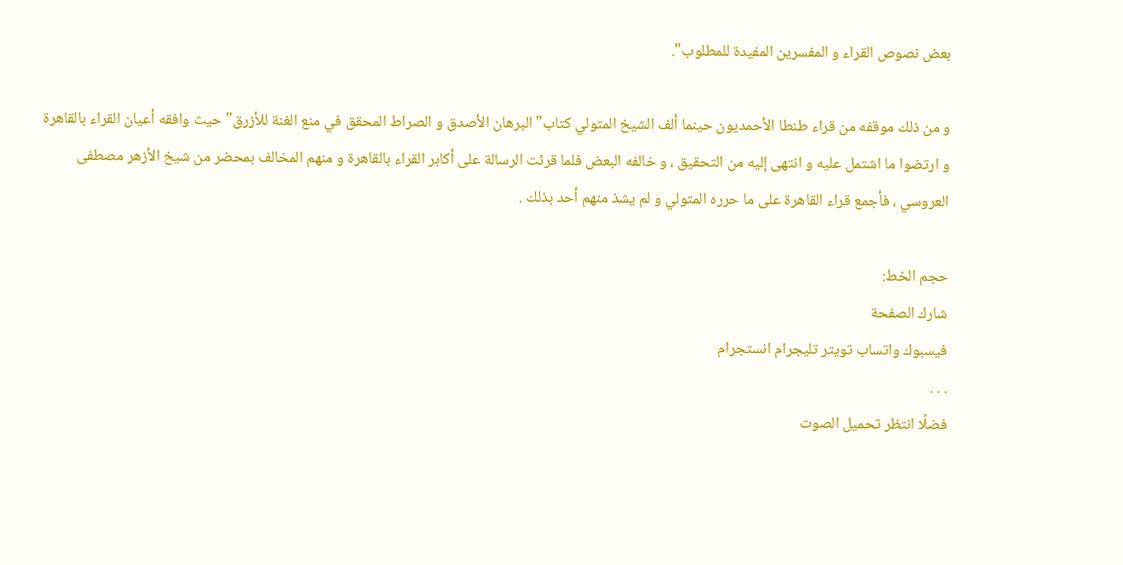بعض نصوص القراء و المفسرين المفيدة للمطلوب".

و من ذلك موقفه من قراء طنطا الأحمديون حينما ألف الشيخ المتولي كتاب"البرهان الأصدق و الصراط المحقق في منع الغنة للأزرق"حيث وافقه أعيان القراء بالقاهرة و ارتضوا ما اشتمل عليه و انتهى إليه من التحقيق ، و خالفه البعض فلما قرئت الرسالة على أكابر القراء بالقاهرة و منهم المخالف بمحضر من شيخ الأزهر مصطفى العروسي ، فأجمع قراء القاهرة على ما حرره المتولي و لم يشذ منهم أحد بذلك .

حجم الخط:
شارك الصفحة
فيسبوك واتساب تويتر تليجرام انستجرام
. . .
فضلًا انتظر تحميل الصوت